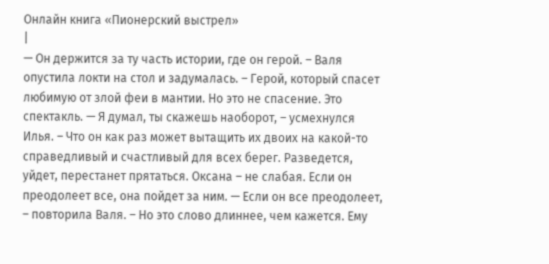Онлайн книга «Пионерский выстрел»
|
— Он держится за ту часть истории, где он герой. – Валя опустила локти на стол и задумалась. – Герой, который спасет любимую от злой феи в мантии. Но это не спасение. Это спектакль. — Я думал, ты скажешь наоборот, – усмехнулся Илья. – Что он как раз может вытащить их двоих на какой-то справедливый и счастливый для всех берег. Разведется, уйдет, перестанет прятаться. Оксана – не слабая. Если он преодолеет все, она пойдет за ним. — Если он все преодолеет, – повторила Валя. – Но это слово длиннее, чем кажется. Ему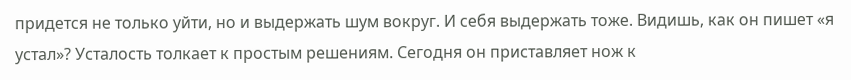придется не только уйти, но и выдержать шум вокруг. И себя выдержать тоже. Видишь, как он пишет «я устал»? Усталость толкает к простым решениям. Сегодня он приставляет нож к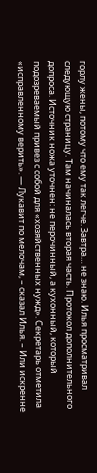горлу жены, потому что ему так легче. Завтра… не знаю. Илья просматривал следующую страницу. Там начиналась вторая часть. Протокол дополнительного допроса. Источник ножа уточнен: не перочинный, а кухонный, который подозреваемый привез с собой для «хозяйственных нужд». Секретарь отметила «исправленному верить». — Лукавит по мелочам, – сказал Илья. – Или искренне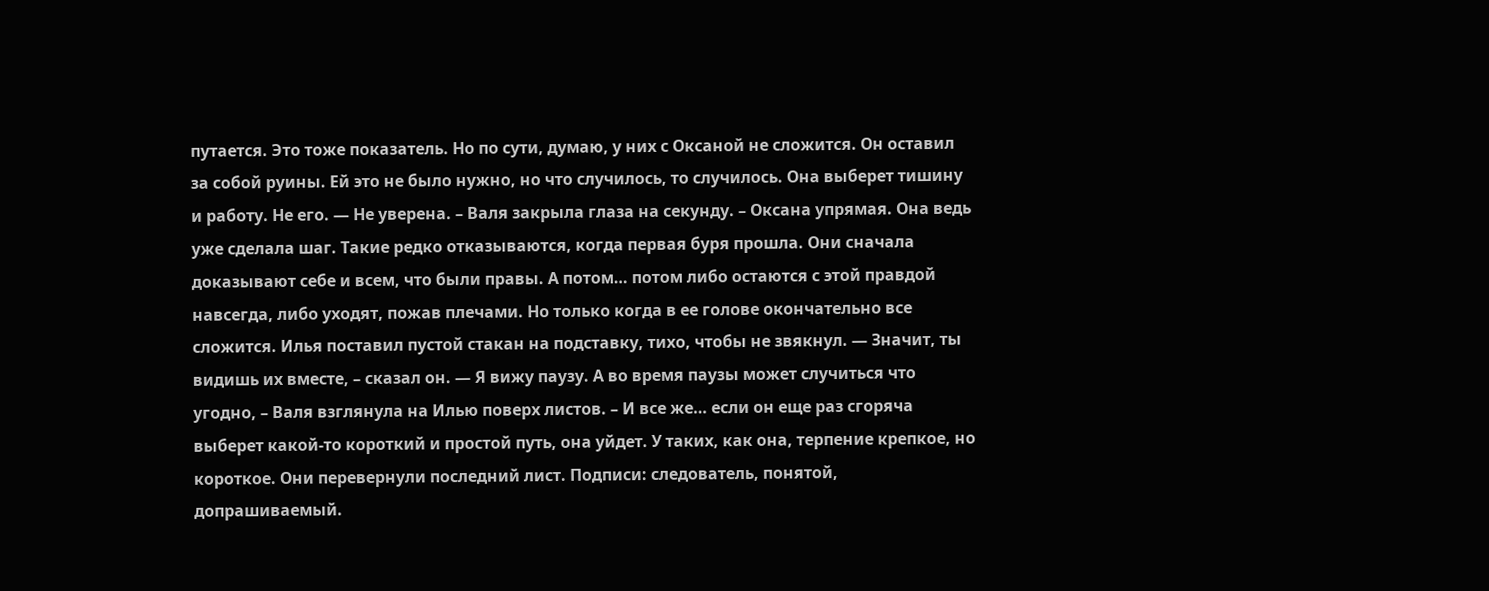путается. Это тоже показатель. Но по сути, думаю, у них с Оксаной не сложится. Он оставил за собой руины. Ей это не было нужно, но что случилось, то случилось. Она выберет тишину и работу. Не его. — Не уверена. – Валя закрыла глаза на секунду. – Оксана упрямая. Она ведь уже сделала шаг. Такие редко отказываются, когда первая буря прошла. Они сначала доказывают себе и всем, что были правы. А потом… потом либо остаются с этой правдой навсегда, либо уходят, пожав плечами. Но только когда в ее голове окончательно все сложится. Илья поставил пустой стакан на подставку, тихо, чтобы не звякнул. — Значит, ты видишь их вместе, – сказал он. — Я вижу паузу. А во время паузы может случиться что угодно, – Валя взглянула на Илью поверх листов. – И все же… если он еще раз сгоряча выберет какой-то короткий и простой путь, она уйдет. У таких, как она, терпение крепкое, но короткое. Они перевернули последний лист. Подписи: следователь, понятой, допрашиваемый.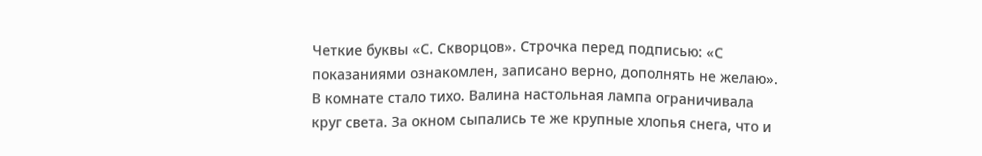Четкие буквы «С. Скворцов». Строчка перед подписью: «С показаниями ознакомлен, записано верно, дополнять не желаю». В комнате стало тихо. Валина настольная лампа ограничивала круг света. За окном сыпались те же крупные хлопья снега, что и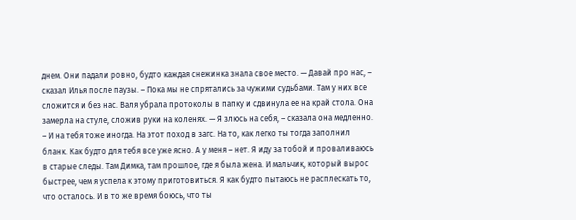днем. Они падали ровно, будто каждая снежинка знала свое место. — Давай про нас, – сказал Илья после паузы. – Пока мы не спрятались за чужими судьбами. Там у них все сложится и без нас. Валя убрала протоколы в папку и сдвинула ее на край стола. Она замерла на стуле, сложив руки на коленях. — Я злюсь на себя, – сказала она медленно. – И на тебя тоже иногда. На этот поход в загс. На то, как легко ты тогда заполнил бланк. Как будто для тебя все уже ясно. А у меня – нет. Я иду за тобой и проваливаюсь в старые следы. Там Димка, там прошлое, где я была жена. И мальчик, который вырос быстрее, чем я успела к этому приготовиться. Я как будто пытаюсь не расплескать то, что осталось. И в то же время боюсь, что ты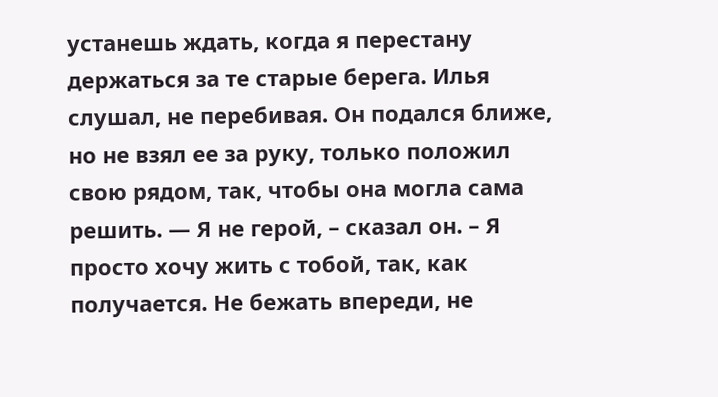устанешь ждать, когда я перестану держаться за те старые берега. Илья слушал, не перебивая. Он подался ближе, но не взял ее за руку, только положил свою рядом, так, чтобы она могла сама решить. — Я не герой, – сказал он. – Я просто хочу жить с тобой, так, как получается. Не бежать впереди, не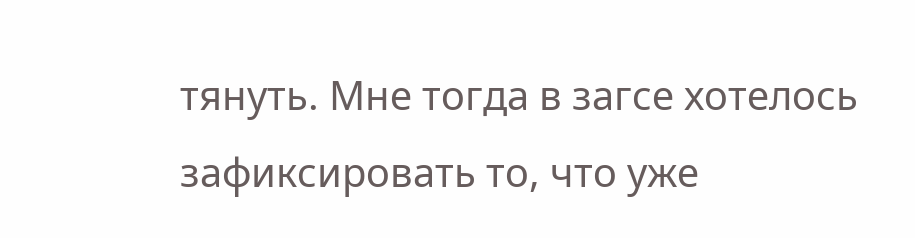тянуть. Мне тогда в загсе хотелось зафиксировать то, что уже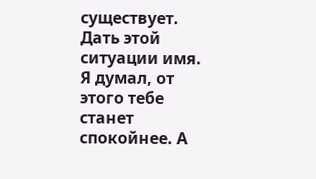существует. Дать этой ситуации имя. Я думал, от этого тебе станет спокойнее. А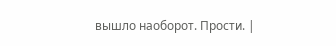вышло наоборот. Прости. |